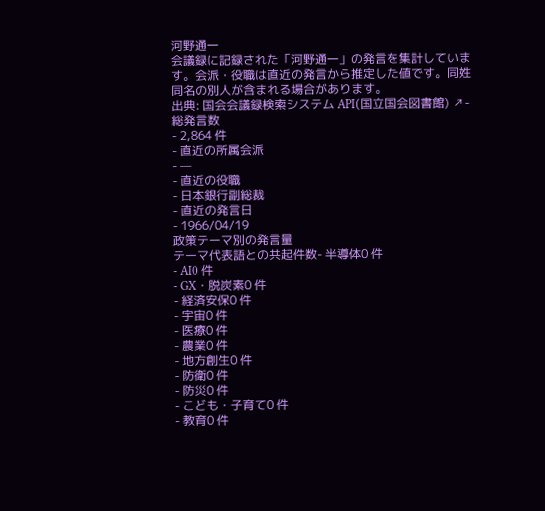河野通一
会議録に記録された「河野通一」の発言を集計しています。会派・役職は直近の発言から推定した値です。同姓同名の別人が含まれる場合があります。
出典: 国会会議録検索システム API(国立国会図書館) ↗- 総発言数
- 2,864 件
- 直近の所属会派
- —
- 直近の役職
- 日本銀行副総裁
- 直近の発言日
- 1966/04/19
政策テーマ別の発言量
テーマ代表語との共起件数- 半導体0 件
- AI0 件
- GX・脱炭素0 件
- 経済安保0 件
- 宇宙0 件
- 医療0 件
- 農業0 件
- 地方創生0 件
- 防衛0 件
- 防災0 件
- こども・子育て0 件
- 教育0 件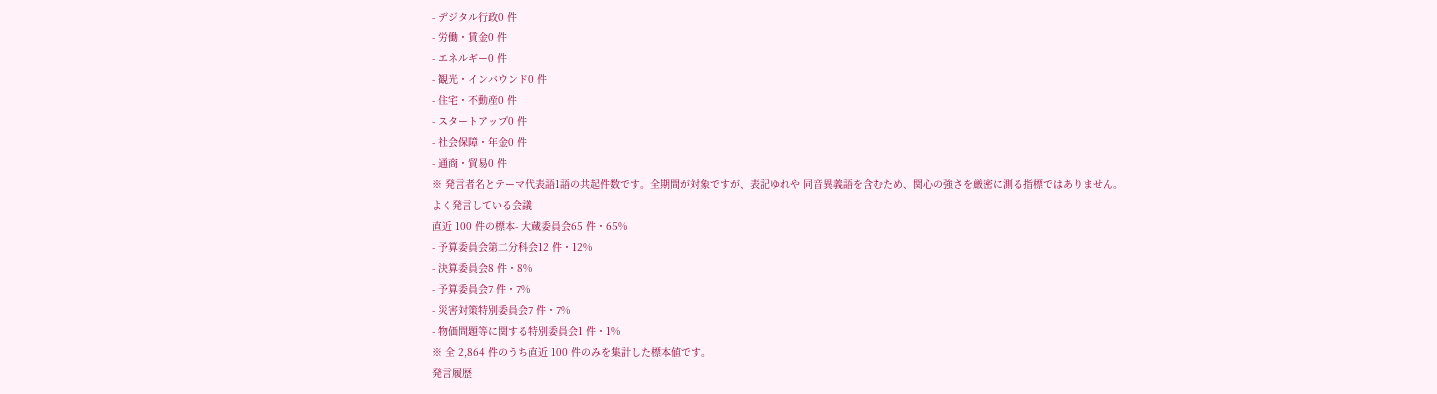- デジタル行政0 件
- 労働・賃金0 件
- エネルギー0 件
- 観光・インバウンド0 件
- 住宅・不動産0 件
- スタートアップ0 件
- 社会保障・年金0 件
- 通商・貿易0 件
※ 発言者名とテーマ代表語1語の共起件数です。全期間が対象ですが、表記ゆれや 同音異義語を含むため、関心の強さを厳密に測る指標ではありません。
よく発言している会議
直近 100 件の標本- 大蔵委員会65 件・65%
- 予算委員会第二分科会12 件・12%
- 決算委員会8 件・8%
- 予算委員会7 件・7%
- 災害対策特別委員会7 件・7%
- 物価問題等に関する特別委員会1 件・1%
※ 全 2,864 件のうち直近 100 件のみを集計した標本値です。
発言履歴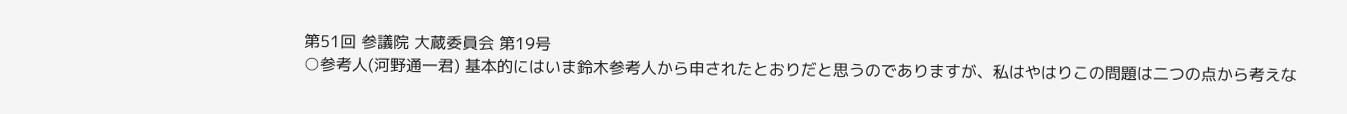第51回 参議院 大蔵委員会 第19号
○参考人(河野通一君) 基本的にはいま鈴木参考人から申されたとおりだと思うのでありますが、私はやはりこの問題は二つの点から考えな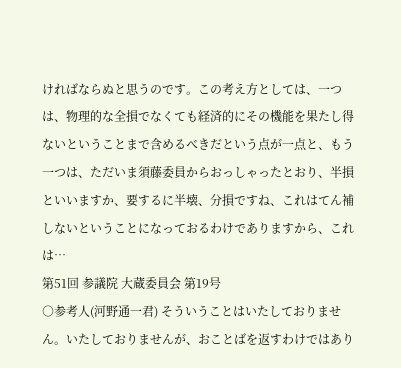ければならぬと思うのです。この考え方としては、一つは、物理的な全損でなくても経済的にその機能を果たし得ないということまで含めるべきだという点が一点と、もう一つは、ただいま須藤委員からおっしゃったとおり、半損といいますか、要するに半壊、分損ですね、これはてん補しないということになっておるわけでありますから、これは…
第51回 参議院 大蔵委員会 第19号
○参考人(河野通一君) そういうことはいたしておりません。いたしておりませんが、おことばを返すわけではあり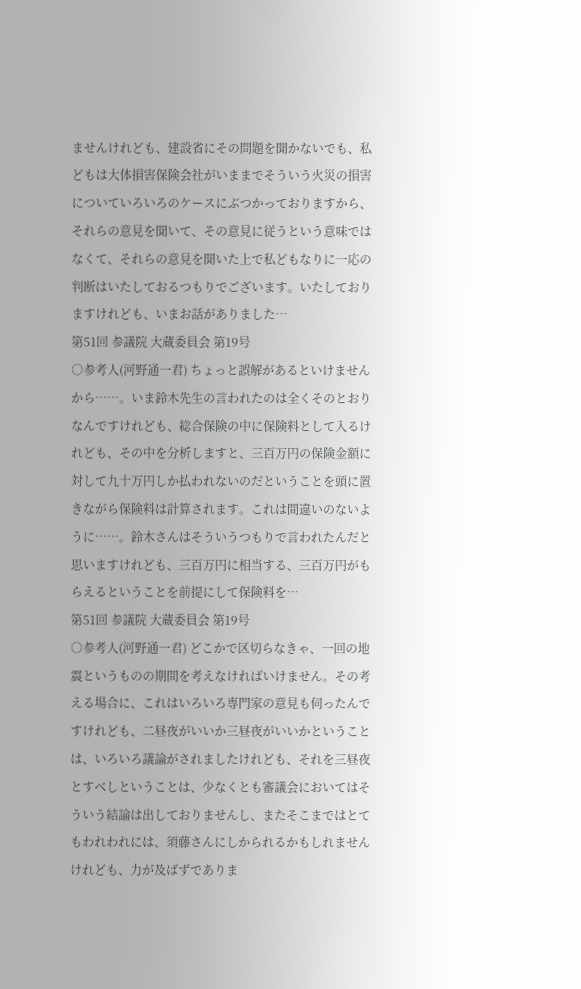ませんけれども、建設省にその問題を聞かないでも、私どもは大体損害保険会社がいままでそういう火災の損害についていろいろのケースにぶつかっておりますから、それらの意見を聞いて、その意見に従うという意味ではなくて、それらの意見を聞いた上で私どもなりに一応の判断はいたしておるつもりでございます。いたしておりますけれども、いまお話がありました…
第51回 参議院 大蔵委員会 第19号
○参考人(河野通一君) ちょっと誤解があるといけませんから……。いま鈴木先生の言われたのは全くそのとおりなんですけれども、総合保険の中に保険料として入るけれども、その中を分析しますと、三百万円の保険金額に対して九十万円しか払われないのだということを頭に置きながら保険料は計算されます。これは間違いのないように……。鈴木さんはそういうつもりで言われたんだと思いますけれども、三百万円に相当する、三百万円がもらえるということを前提にして保険料を…
第51回 参議院 大蔵委員会 第19号
○参考人(河野通一君) どこかで区切らなきゃ、一回の地震というものの期間を考えなければいけません。その考える場合に、これはいろいろ専門家の意見も伺ったんですけれども、二昼夜がいいか三昼夜がいいかということは、いろいろ議論がされましたけれども、それを三昼夜とすべしということは、少なくとも審議会においてはそういう結論は出しておりませんし、またそこまではとてもわれわれには、須藤さんにしかられるかもしれませんけれども、力が及ばずでありま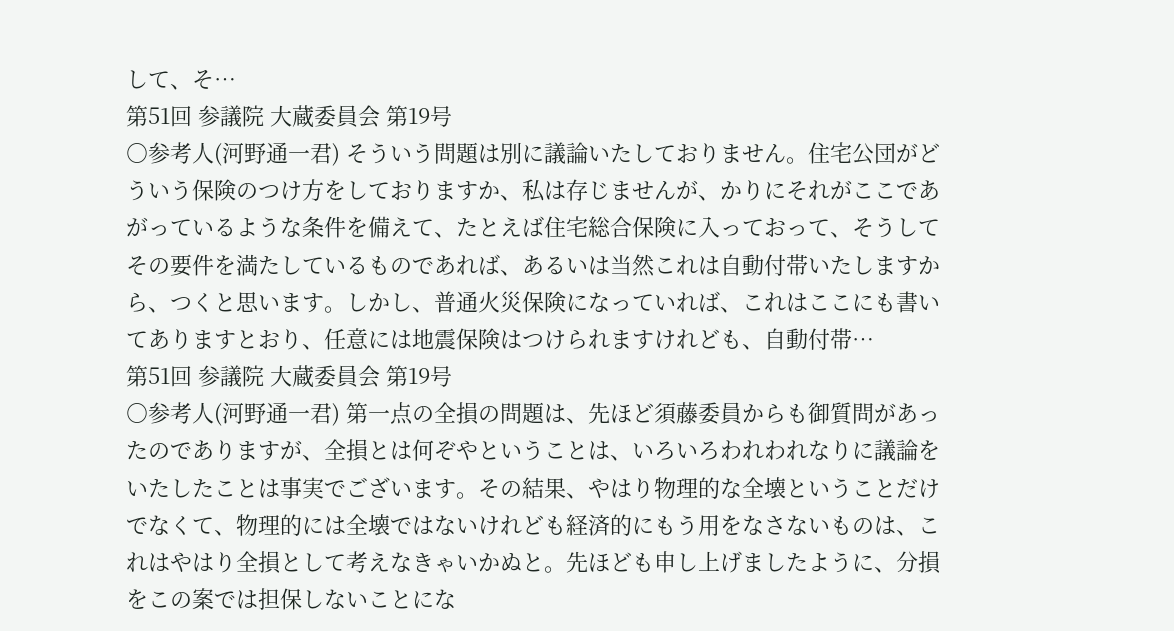して、そ…
第51回 参議院 大蔵委員会 第19号
○参考人(河野通一君) そういう問題は別に議論いたしておりません。住宅公団がどういう保険のつけ方をしておりますか、私は存じませんが、かりにそれがここであがっているような条件を備えて、たとえば住宅総合保険に入っておって、そうしてその要件を満たしているものであれば、あるいは当然これは自動付帯いたしますから、つくと思います。しかし、普通火災保険になっていれば、これはここにも書いてありますとおり、任意には地震保険はつけられますけれども、自動付帯…
第51回 参議院 大蔵委員会 第19号
○参考人(河野通一君) 第一点の全損の問題は、先ほど須藤委員からも御質問があったのでありますが、全損とは何ぞやということは、いろいろわれわれなりに議論をいたしたことは事実でございます。その結果、やはり物理的な全壊ということだけでなくて、物理的には全壊ではないけれども経済的にもう用をなさないものは、これはやはり全損として考えなきゃいかぬと。先ほども申し上げましたように、分損をこの案では担保しないことにな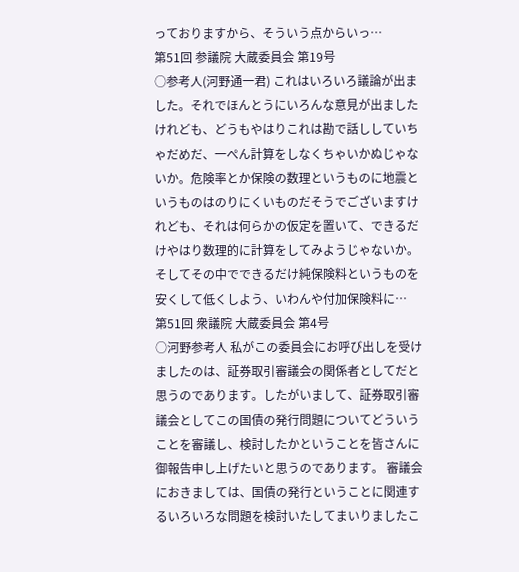っておりますから、そういう点からいっ…
第51回 参議院 大蔵委員会 第19号
○参考人(河野通一君) これはいろいろ議論が出ました。それでほんとうにいろんな意見が出ましたけれども、どうもやはりこれは勘で話ししていちゃだめだ、一ぺん計算をしなくちゃいかぬじゃないか。危険率とか保険の数理というものに地震というものはのりにくいものだそうでございますけれども、それは何らかの仮定を置いて、できるだけやはり数理的に計算をしてみようじゃないか。そしてその中でできるだけ純保険料というものを安くして低くしよう、いわんや付加保険料に…
第51回 衆議院 大蔵委員会 第4号
○河野参考人 私がこの委員会にお呼び出しを受けましたのは、証券取引審議会の関係者としてだと思うのであります。したがいまして、証券取引審議会としてこの国債の発行問題についてどういうことを審議し、検討したかということを皆さんに御報告申し上げたいと思うのであります。 審議会におきましては、国債の発行ということに関連するいろいろな問題を検討いたしてまいりましたこ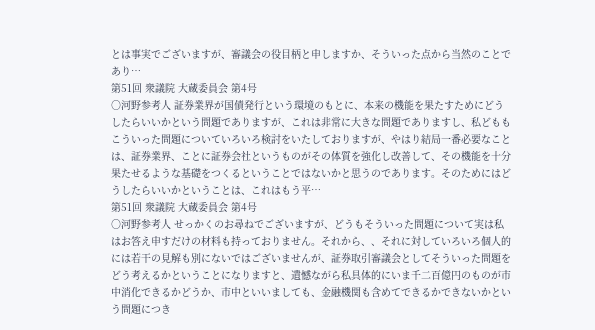とは事実でございますが、審議会の役目柄と申しますか、そういった点から当然のことであり…
第51回 衆議院 大蔵委員会 第4号
○河野参考人 証券業界が国債発行という環境のもとに、本来の機能を果たすためにどうしたらいいかという問題でありますが、これは非常に大きな問題でありますし、私どももこういった問題についていろいろ検討をいたしておりますが、やはり結局一番必要なことは、証券業界、ことに証券会社というものがその体質を強化し改善して、その機能を十分果たせるような基礎をつくるということではないかと思うのであります。そのためにはどうしたらいいかということは、これはもう平…
第51回 衆議院 大蔵委員会 第4号
○河野参考人 せっかくのお尋ねでございますが、どうもそういった問題について実は私はお答え申すだけの材料も持っておりません。それから、、それに対していろいろ個人的には若干の見解も別にないではございませんが、証券取引審議会としてそういった問題をどう考えるかということになりますと、遺憾ながら私具体的にいま千二百億円のものが市中消化できるかどうか、市中といいましても、金融機関も含めてできるかできないかという問題につき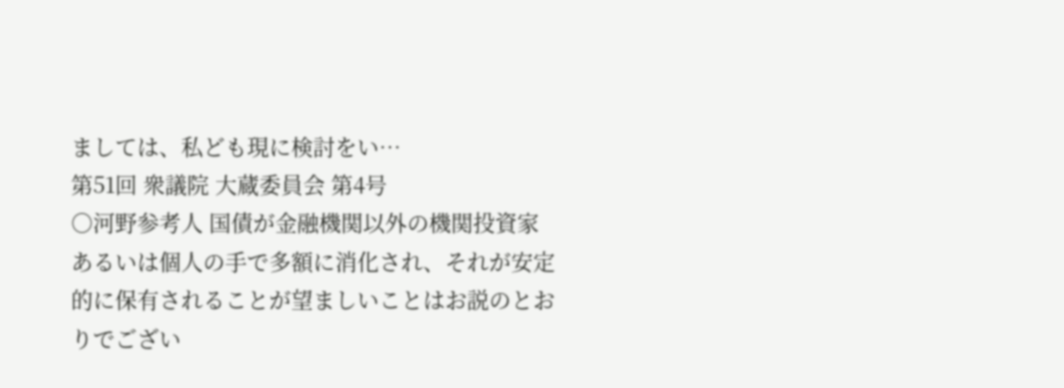ましては、私ども現に検討をい…
第51回 衆議院 大蔵委員会 第4号
○河野参考人 国債が金融機関以外の機関投資家あるいは個人の手で多額に消化され、それが安定的に保有されることが望ましいことはお説のとおりでござい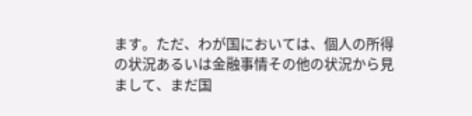ます。ただ、わが国においては、個人の所得の状況あるいは金融事情その他の状況から見まして、まだ国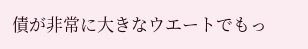債が非常に大きなウエートでもっ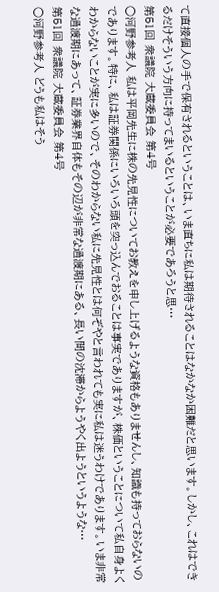て直接個人の手で保有されるということは、いま直ちに私は期待されることはなかなか困難だと思います。しかし、これはできるだけそういう方向に持ってまいるということが必要であろうと思…
第51回 衆議院 大蔵委員会 第4号
○河野参考人 私は平岡先生に株の先見性についてお教えを申し上げるような資格もありませんし、知識も持っておらないのであります。特に、私は証券関係にいろいろ頭を突っ込んでおることは事実でありますが、株価ということについて私自身よくわからないことが実に多いので、そのわからない私に先見性とは何ぞやと言われても実に私は迷うわけであります。いま非常な過渡期にあって、証券業界自体もその辺が非常な過渡期にある、長い間の沈滞からようやく出ようというような…
第51回 衆議院 大蔵委員会 第4号
○河野参考人 どうも私はそう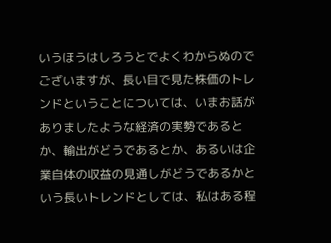いうほうはしろうとでよくわからぬのでございますが、長い目で見た株価のトレンドということについては、いまお話がありましたような経済の実勢であるとか、輸出がどうであるとか、あるいは企業自体の収益の見通しがどうであるかという長いトレンドとしては、私はある程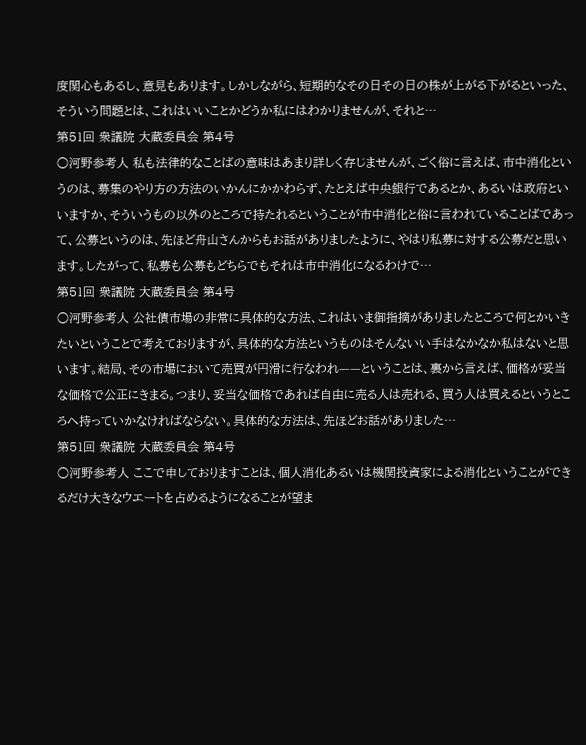度関心もあるし、意見もあります。しかしながら、短期的なその日その日の株が上がる下がるといった、そういう問題とは、これはいいことかどうか私にはわかりませんが、それと…
第51回 衆議院 大蔵委員会 第4号
○河野参考人 私も法律的なことばの意味はあまり詳しく存じませんが、ごく俗に言えば、市中消化というのは、募集のやり方の方法のいかんにかかわらず、たとえば中央銀行であるとか、あるいは政府といいますか、そういうもの以外のところで持たれるということが市中消化と俗に言われていることばであって、公募というのは、先ほど舟山さんからもお話がありましたように、やはり私募に対する公募だと思います。したがって、私募も公募もどちらでもそれは市中消化になるわけで…
第51回 衆議院 大蔵委員会 第4号
○河野参考人 公社債市場の非常に具体的な方法、これはいま御指摘がありましたところで何とかいきたいということで考えておりますが、具体的な方法というものはそんないい手はなかなか私はないと思います。結局、その市場において売買が円滑に行なわれ——ということは、裏から言えば、価格が妥当な価格で公正にきまる。つまり、妥当な価格であれば自由に売る人は売れる、買う人は買えるというところへ持っていかなければならない。具体的な方法は、先ほどお話がありました…
第51回 衆議院 大蔵委員会 第4号
○河野参考人 ここで申しておりますことは、個人消化あるいは機関投資家による消化ということができるだけ大きなウエートを占めるようになることが望ま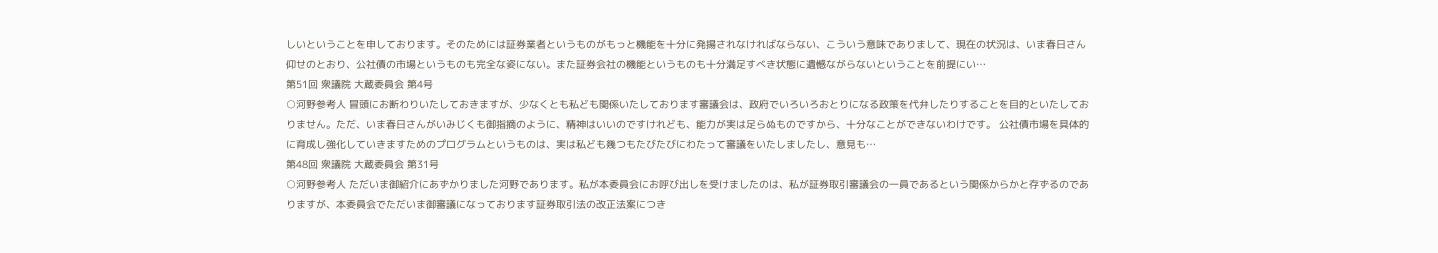しいということを申しております。そのためには証券業者というものがもっと機能を十分に発揚されなければならない、こういう意味でありまして、現在の状況は、いま春日さん仰せのとおり、公社債の市場というものも完全な姿にない。また証券会社の機能というものも十分満足すべき状態に遺憾ながらないということを前提にい…
第51回 衆議院 大蔵委員会 第4号
○河野参考人 冒頭にお断わりいたしておきますが、少なくとも私ども関係いたしております審議会は、政府でいろいろおとりになる政策を代弁したりすることを目的といたしておりません。ただ、いま春日さんがいみじくも御指摘のように、精神はいいのですけれども、能力が実は足らぬものですから、十分なことができないわけです。 公社債市場を具体的に育成し強化していきますためのプログラムというものは、実は私ども幾つもたびたびにわたって審議をいたしましたし、意見も…
第48回 衆議院 大蔵委員会 第31号
○河野参考人 ただいま御紹介にあずかりました河野であります。私が本委員会にお呼び出しを受けましたのは、私が証券取引審議会の一員であるという関係からかと存ずるのでありますが、本委員会でただいま御審議になっております証券取引法の改正法案につき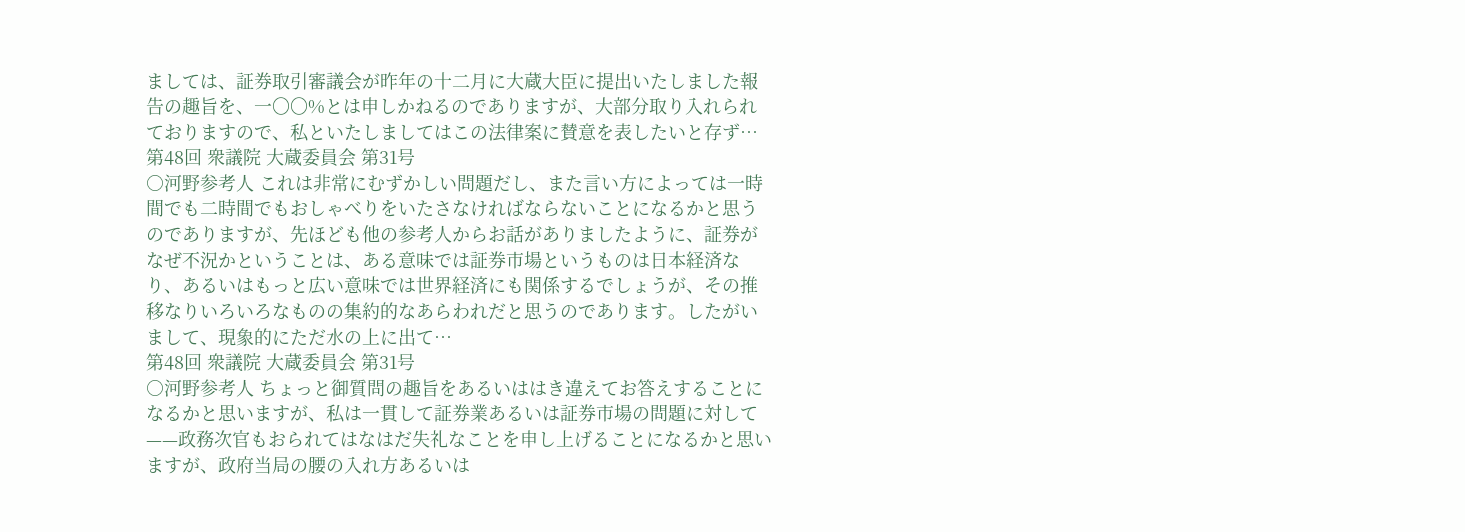ましては、証券取引審議会が昨年の十二月に大蔵大臣に提出いたしました報告の趣旨を、一〇〇%とは申しかねるのでありますが、大部分取り入れられておりますので、私といたしましてはこの法律案に賛意を表したいと存ず…
第48回 衆議院 大蔵委員会 第31号
○河野参考人 これは非常にむずかしい問題だし、また言い方によっては一時間でも二時間でもおしゃべりをいたさなければならないことになるかと思うのでありますが、先ほども他の参考人からお話がありましたように、証券がなぜ不況かということは、ある意味では証券市場というものは日本経済なり、あるいはもっと広い意味では世界経済にも関係するでしょうが、その推移なりいろいろなものの集約的なあらわれだと思うのであります。したがいまして、現象的にただ水の上に出て…
第48回 衆議院 大蔵委員会 第31号
○河野参考人 ちょっと御質問の趣旨をあるいははき違えてお答えすることになるかと思いますが、私は一貫して証券業あるいは証券市場の問題に対して——政務次官もおられてはなはだ失礼なことを申し上げることになるかと思いますが、政府当局の腰の入れ方あるいは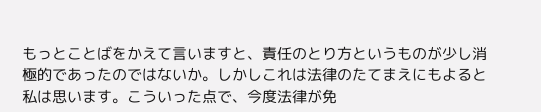もっとことばをかえて言いますと、責任のとり方というものが少し消極的であったのではないか。しかしこれは法律のたてまえにもよると私は思います。こういった点で、今度法律が免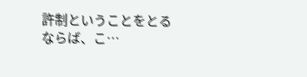許制ということをとるならば、こ…